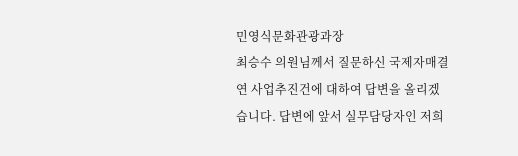민영식문화관광과장
최승수 의원님께서 질문하신 국제자매결연 사업추진건에 대하여 답변을 올리겠습니다. 답변에 앞서 실무담당자인 저희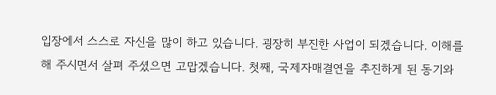입장에서 스스로 자신을 많이 하고 있습니다. 굉장히 부진한 사업이 되겠습니다. 이해를 해 주시면서 살펴 주셨으면 고맙겠습니다. 첫째, 국제자매결연을 추진하게 된 동기와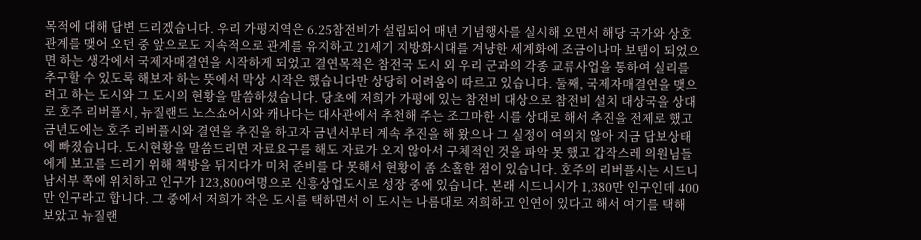목적에 대해 답변 드리겠습니다. 우리 가평지역은 6.25참전비가 설립되어 매년 기념행사를 실시해 오면서 해당 국가와 상호관계를 맺어 오던 중 앞으로도 지속적으로 관계를 유지하고 21세기 지방화시대를 겨냥한 세계화에 조금이나마 보탬이 되었으면 하는 생각에서 국제자매결연을 시작하게 되었고 결연목적은 참전국 도시 외 우리 군과의 각종 교류사업을 통하여 실리를 추구할 수 있도록 해보자 하는 뜻에서 막상 시작은 했습니다만 상당히 어려움이 따르고 있습니다. 둘째, 국제자매결연을 맺으려고 하는 도시와 그 도시의 현황을 말씀하셨습니다. 당초에 저희가 가평에 있는 참전비 대상으로 참전비 설치 대상국을 상대로 호주 리버플시, 뉴질랜드 노스쇼어시와 캐나다는 대사관에서 추천해 주는 조그마한 시를 상대로 해서 추진을 전제로 했고 금년도에는 호주 리버플시와 결연을 추진을 하고자 금년서부터 계속 추진을 해 왔으나 그 실정이 여의치 않아 지금 답보상태에 빠졌습니다. 도시현황을 말씀드리면 자료요구를 해도 자료가 오지 않아서 구체적인 것을 파악 못 했고 갑작스레 의원님들에게 보고를 드리기 위해 책방을 뒤지다가 미처 준비를 다 못해서 현황이 좀 소홀한 점이 있습니다. 호주의 리버플시는 시드니 남서부 쪽에 위치하고 인구가 123,800여명으로 신흥상업도시로 성장 중에 있습니다. 본래 시드니시가 1,380만 인구인데 400만 인구라고 합니다. 그 중에서 저희가 작은 도시를 택하면서 이 도시는 나름대로 저희하고 인연이 있다고 해서 여기를 택해 보았고 뉴질랜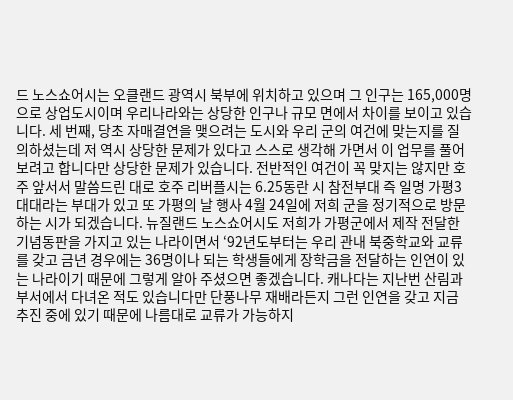드 노스쇼어시는 오클랜드 광역시 북부에 위치하고 있으며 그 인구는 165,000명으로 상업도시이며 우리나라와는 상당한 인구나 규모 면에서 차이를 보이고 있습니다. 세 번째, 당초 자매결연을 맺으려는 도시와 우리 군의 여건에 맞는지를 질의하셨는데 저 역시 상당한 문제가 있다고 스스로 생각해 가면서 이 업무를 풀어보려고 합니다만 상당한 문제가 있습니다. 전반적인 여건이 꼭 맞지는 않지만 호주 앞서서 말씀드린 대로 호주 리버플시는 6.25동란 시 참전부대 즉 일명 가평3대대라는 부대가 있고 또 가평의 날 행사 4월 24일에 저희 군을 정기적으로 방문하는 시가 되겠습니다. 뉴질랜드 노스쇼어시도 저희가 가평군에서 제작 전달한 기념동판을 가지고 있는 나라이면서 ‘92년도부터는 우리 관내 북중학교와 교류를 갖고 금년 경우에는 36명이나 되는 학생들에게 장학금을 전달하는 인연이 있는 나라이기 때문에 그렇게 알아 주셨으면 좋겠습니다. 캐나다는 지난번 산림과 부서에서 다녀온 적도 있습니다만 단풍나무 재배라든지 그런 인연을 갖고 지금 추진 중에 있기 때문에 나름대로 교류가 가능하지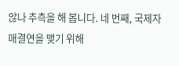않나 추측을 해 봅니다. 네 번째, 국제자매결연을 맺기 위해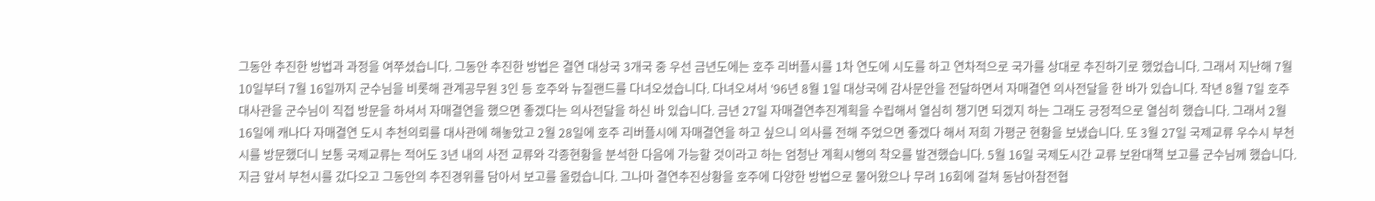그동안 추진한 방법과 과정을 여쭈셨습니다. 그동안 추진한 방법은 결연 대상국 3개국 중 우선 금년도에는 호주 리버플시를 1차 연도에 시도를 하고 연차적으로 국가를 상대로 추진하기로 했었습니다. 그래서 지난해 7월 10일부터 7월 16일까지 군수님을 비롯해 관계공무원 3인 등 호주와 뉴질랜드를 다녀오셨습니다. 다녀오셔서 ‘96년 8월 1일 대상국에 감사문안을 전달하면서 자매결연 의사전달을 한 바가 있습니다. 작년 8월 7일 호주대사관을 군수님이 직접 방문을 하셔서 자매결연을 했으면 좋겠다는 의사전달을 하신 바 있습니다. 금년 27일 자매결연추진계획을 수립해서 열심히 챙기면 되겠지 하는 그래도 긍정적으로 열심히 했습니다. 그래서 2월 16일에 캐나다 자매결연 도시 추천의뢰를 대사관에 해놓았고 2월 28일에 호주 리버플시에 자매결연을 하고 싶으니 의사를 전해 주었으면 좋겠다 해서 저희 가평군 현황을 보냈습니다. 또 3월 27일 국제교류 우수시 부천시를 방문했더니 보통 국제교류는 적어도 3년 내의 사전 교류와 각종현황을 분석한 다음에 가능할 것이라고 하는 엄청난 계획시행의 착오를 발견했습니다. 5월 16일 국제도시간 교류 보완대책 보고를 군수님께 했습니다. 지금 앞서 부천시를 갔다오고 그동안의 추진경위를 담아서 보고를 올렸습니다. 그나마 결연추진상황을 호주에 다양한 방법으로 물어왔으나 무려 16회에 걸쳐 동남아참전협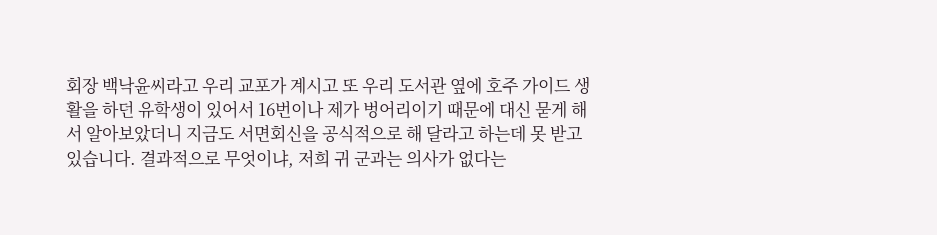회장 백낙윤씨라고 우리 교포가 계시고 또 우리 도서관 옆에 호주 가이드 생활을 하던 유학생이 있어서 16번이나 제가 벙어리이기 때문에 대신 묻게 해서 알아보았더니 지금도 서면회신을 공식적으로 해 달라고 하는데 못 받고 있습니다. 결과적으로 무엇이냐, 저희 귀 군과는 의사가 없다는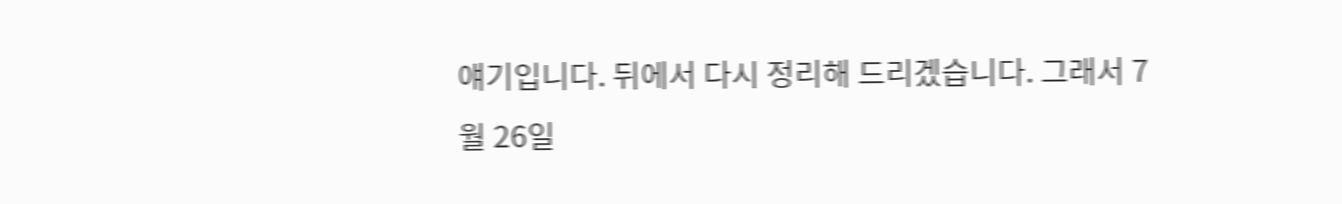얘기입니다. 뒤에서 다시 정리해 드리겠습니다. 그래서 7월 26일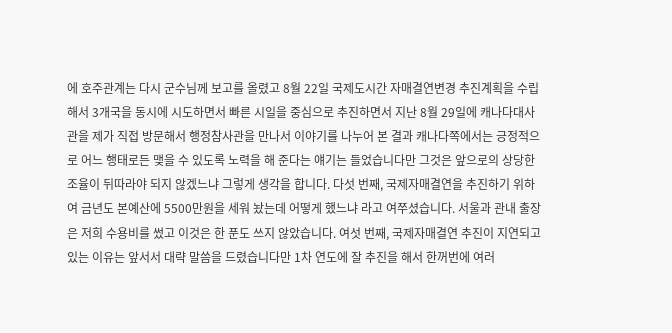에 호주관계는 다시 군수님께 보고를 올렸고 8월 22일 국제도시간 자매결연변경 추진계획을 수립해서 3개국을 동시에 시도하면서 빠른 시일을 중심으로 추진하면서 지난 8월 29일에 캐나다대사관을 제가 직접 방문해서 행정참사관을 만나서 이야기를 나누어 본 결과 캐나다쪽에서는 긍정적으로 어느 행태로든 맺을 수 있도록 노력을 해 준다는 얘기는 들었습니다만 그것은 앞으로의 상당한 조율이 뒤따라야 되지 않겠느냐 그렇게 생각을 합니다. 다섯 번째, 국제자매결연을 추진하기 위하여 금년도 본예산에 5500만원을 세워 놨는데 어떻게 했느냐 라고 여쭈셨습니다. 서울과 관내 출장은 저희 수용비를 썼고 이것은 한 푼도 쓰지 않았습니다. 여섯 번째, 국제자매결연 추진이 지연되고 있는 이유는 앞서서 대략 말씀을 드렸습니다만 1차 연도에 잘 추진을 해서 한꺼번에 여러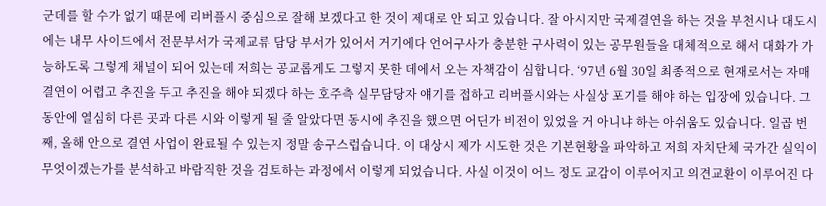군데를 할 수가 없기 때문에 리버플시 중심으로 잘해 보겠다고 한 것이 제대로 안 되고 있습니다. 잘 아시지만 국제결연을 하는 것을 부천시나 대도시에는 내무 사이드에서 전문부서가 국제교류 담당 부서가 있어서 거기에다 언어구사가 충분한 구사력이 있는 공무원들을 대체적으로 해서 대화가 가능하도록 그렇게 채널이 되어 있는데 저희는 공교롭게도 그렇지 못한 데에서 오는 자책감이 심합니다. ‘97년 6월 30일 최종적으로 현재로서는 자매결연이 어렵고 추진을 두고 추진을 해야 되겠다 하는 호주측 실무담당자 얘기를 접하고 리버플시와는 사실상 포기를 해야 하는 입장에 있습니다. 그 동안에 열심히 다른 곳과 다른 시와 이렇게 될 줄 알았다면 동시에 추진을 했으면 어딘가 비전이 있었을 거 아니냐 하는 아쉬움도 있습니다. 일곱 번째, 올해 안으로 결연 사업이 완료될 수 있는지 정말 송구스럽습니다. 이 대상시 제가 시도한 것은 기본현황을 파악하고 저희 자치단체 국가간 실익이 무엇이겠는가를 분석하고 바람직한 것을 검토하는 과정에서 이렇게 되었습니다. 사실 이것이 어느 정도 교감이 이루어지고 의견교환이 이루어진 다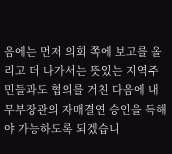음에는 먼저 의회 쪽에 보고를 올리고 더 나가서는 뜻있는 지역주민들과도 협의를 거친 다음에 내무부장관의 자매결연 승인을 득해야 가능하도록 되겠습니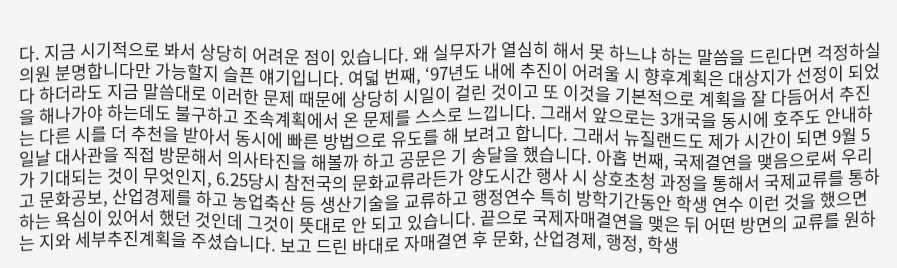다. 지금 시기적으로 봐서 상당히 어려운 점이 있습니다. 왜 실무자가 열심히 해서 못 하느냐 하는 말씀을 드린다면 걱정하실 의원 분명합니다만 가능할지 슬픈 얘기입니다. 여덟 번째, ‘97년도 내에 추진이 어려울 시 향후계획은 대상지가 선정이 되었다 하더라도 지금 말씀대로 이러한 문제 때문에 상당히 시일이 걸린 것이고 또 이것을 기본적으로 계획을 잘 다듬어서 추진을 해나가야 하는데도 불구하고 조속계획에서 온 문제를 스스로 느낍니다. 그래서 앞으로는 3개국을 동시에 호주도 안내하는 다른 시를 더 추천을 받아서 동시에 빠른 방법으로 유도를 해 보려고 합니다. 그래서 뉴질랜드도 제가 시간이 되면 9월 5일날 대사관을 직접 방문해서 의사타진을 해볼까 하고 공문은 기 송달을 했습니다. 아홉 번째, 국제결연을 맺음으로써 우리가 기대되는 것이 무엇인지, 6.25당시 참전국의 문화교류라든가 양도시간 행사 시 상호초청 과정을 통해서 국제교류를 통하고 문화공보, 산업경제를 하고 농업축산 등 생산기술을 교류하고 행정연수 특히 방학기간동안 학생 연수 이런 것을 했으면 하는 욕심이 있어서 했던 것인데 그것이 뜻대로 안 되고 있습니다. 끝으로 국제자매결연을 맺은 뒤 어떤 방면의 교류를 원하는 지와 세부추진계획을 주셨습니다. 보고 드린 바대로 자매결연 후 문화, 산업경제, 행정, 학생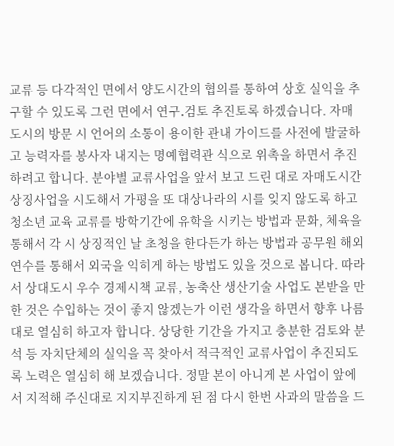교류 등 다각적인 면에서 양도시간의 협의를 통하여 상호 실익을 추구할 수 있도록 그런 면에서 연구․검토 추진토록 하겠습니다. 자매도시의 방문 시 언어의 소통이 용이한 관내 가이드를 사전에 발굴하고 능력자를 봉사자 내지는 명예협력관 식으로 위촉을 하면서 추진하려고 합니다. 분야별 교류사업을 앞서 보고 드린 대로 자매도시간 상징사업을 시도해서 가평을 또 대상나라의 시를 잊지 않도록 하고 청소년 교육 교류를 방학기간에 유학을 시키는 방법과 문화, 체육을 통해서 각 시 상징적인 날 초청을 한다든가 하는 방법과 공무원 해외연수를 통해서 외국을 익히게 하는 방법도 있을 것으로 봅니다. 따라서 상대도시 우수 경제시책 교류, 농축산 생산기술 사업도 본받을 만한 것은 수입하는 것이 좋지 않겠는가 이런 생각을 하면서 향후 나름대로 열심히 하고자 합니다. 상당한 기간을 가지고 충분한 검토와 분석 등 자치단체의 실익을 꼭 찾아서 적극적인 교류사업이 추진되도록 노력은 열심히 해 보겠습니다. 정말 본이 아니게 본 사업이 앞에서 지적해 주신대로 지지부진하게 된 점 다시 한번 사과의 말씀을 드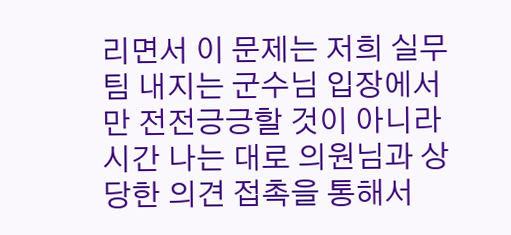리면서 이 문제는 저희 실무팀 내지는 군수님 입장에서만 전전긍긍할 것이 아니라 시간 나는 대로 의원님과 상당한 의견 접촉을 통해서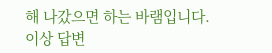해 나갔으면 하는 바램입니다. 이상 답변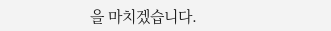을 마치겠습니다.